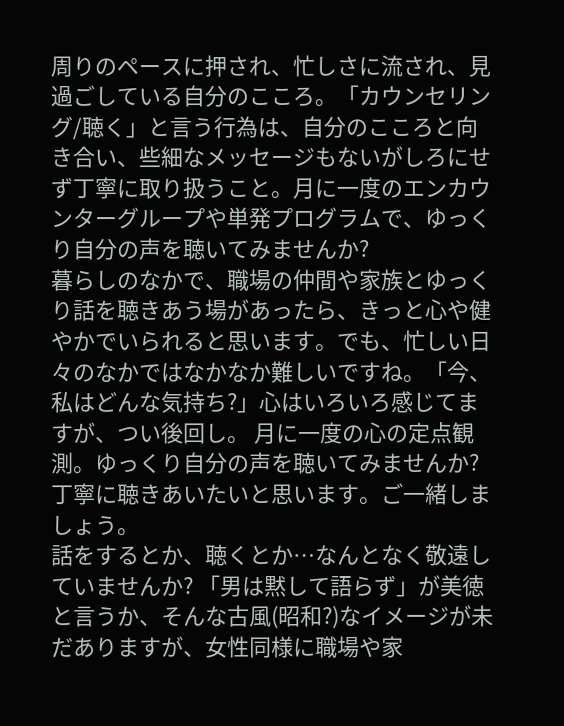周りのペースに押され、忙しさに流され、見過ごしている自分のこころ。「カウンセリング/聴く」と言う行為は、自分のこころと向き合い、些細なメッセージもないがしろにせず丁寧に取り扱うこと。月に一度のエンカウンターグループや単発プログラムで、ゆっくり自分の声を聴いてみませんか?
暮らしのなかで、職場の仲間や家族とゆっくり話を聴きあう場があったら、きっと心や健やかでいられると思います。でも、忙しい日々のなかではなかなか難しいですね。「今、私はどんな気持ち?」心はいろいろ感じてますが、つい後回し。 月に一度の心の定点観測。ゆっくり自分の声を聴いてみませんか?丁寧に聴きあいたいと思います。ご一緒しましょう。
話をするとか、聴くとか…なんとなく敬遠していませんか? 「男は黙して語らず」が美徳と言うか、そんな古風(昭和?)なイメージが未だありますが、女性同様に職場や家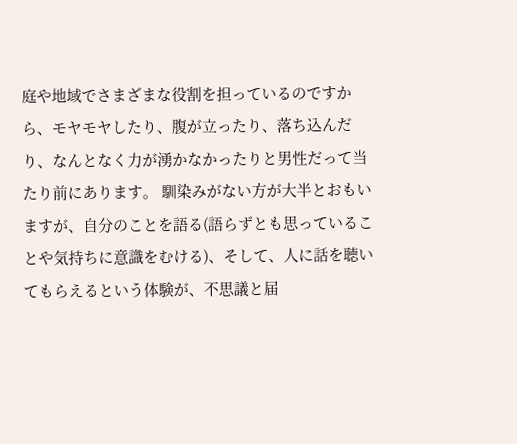庭や地域でさまざまな役割を担っているのですから、モヤモヤしたり、腹が立ったり、落ち込んだり、なんとなく力が湧かなかったりと男性だって当たり前にあります。 馴染みがない方が大半とおもいますが、自分のことを語る(語らずとも思っていることや気持ちに意識をむける)、そして、人に話を聴いてもらえるという体験が、不思議と届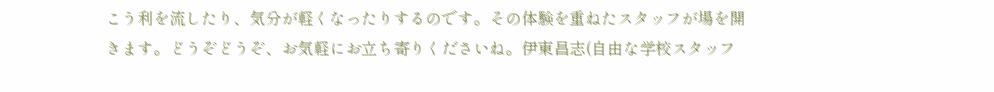こう利を流したり、気分が軽くなったりするのです。その体験を重ねたスタッフが場を開きます。どうぞどうぞ、お気軽にお立ち寄りくださいね。伊東昌志(自由な学校スタッフ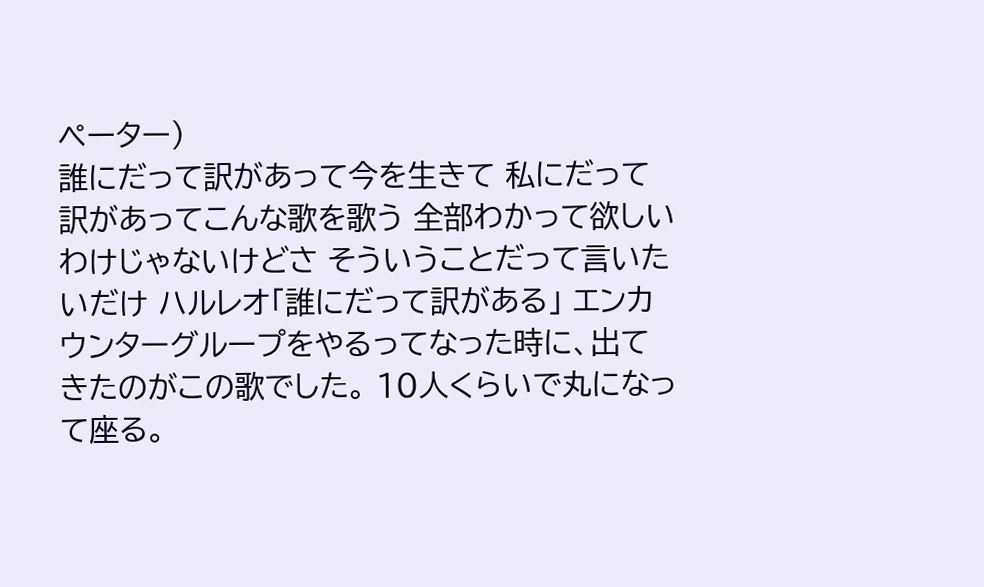ペーター)
誰にだって訳があって今を生きて 私にだって訳があってこんな歌を歌う 全部わかって欲しいわけじゃないけどさ そういうことだって言いたいだけ ハルレオ「誰にだって訳がある」 エンカウンターグループをやるってなった時に、出てきたのがこの歌でした。 10人くらいで丸になって座る。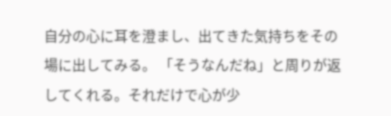自分の心に耳を澄まし、出てきた気持ちをその場に出してみる。 「そうなんだね」と周りが返してくれる。それだけで心が少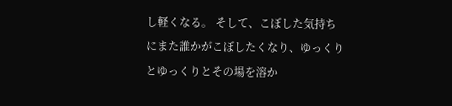し軽くなる。 そして、こぼした気持ちにまた誰かがこぼしたくなり、ゆっくりとゆっくりとその場を溶か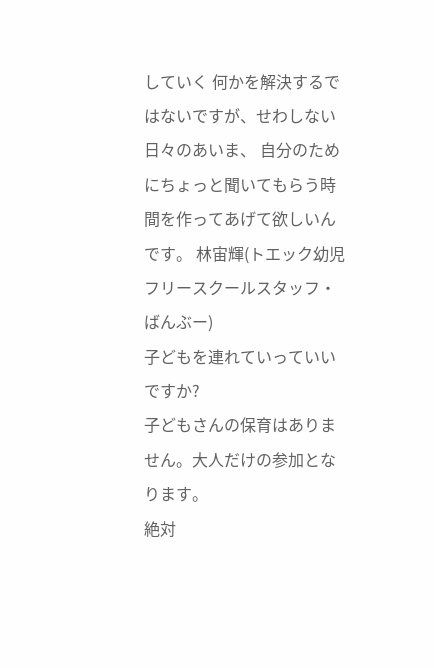していく 何かを解決するではないですが、せわしない日々のあいま、 自分のためにちょっと聞いてもらう時間を作ってあげて欲しいんです。 林宙輝(トエック幼児フリースクールスタッフ・ばんぶー)
子どもを連れていっていいですか?
子どもさんの保育はありません。大人だけの参加となります。
絶対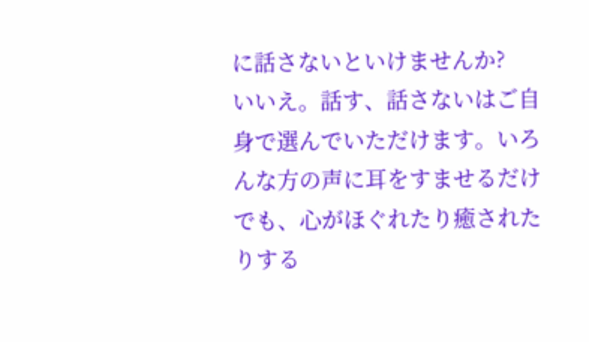に話さないといけませんか?
いいえ。話す、話さないはご自身で選んでいただけます。いろんな方の声に耳をすませるだけでも、心がほぐれたり癒されたりする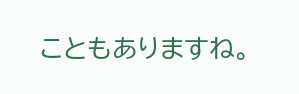こともありますね。